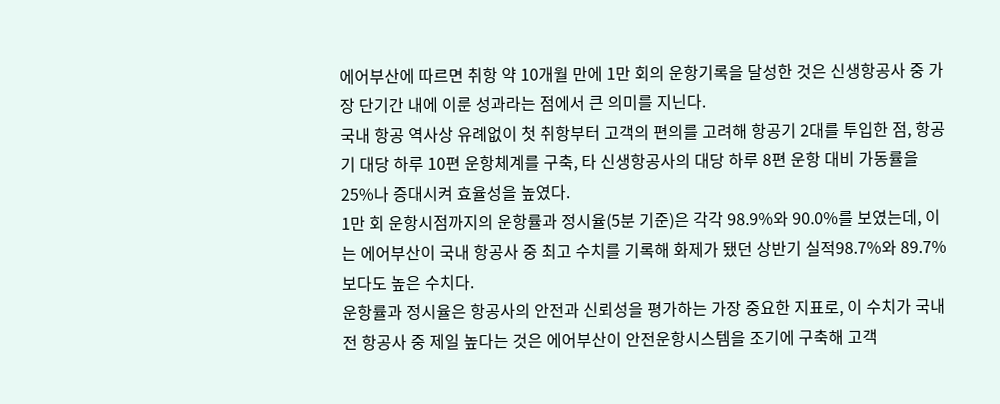에어부산에 따르면 취항 약 10개월 만에 1만 회의 운항기록을 달성한 것은 신생항공사 중 가장 단기간 내에 이룬 성과라는 점에서 큰 의미를 지닌다.
국내 항공 역사상 유례없이 첫 취항부터 고객의 편의를 고려해 항공기 2대를 투입한 점, 항공기 대당 하루 10편 운항체계를 구축, 타 신생항공사의 대당 하루 8편 운항 대비 가동률을 25%나 증대시켜 효율성을 높였다.
1만 회 운항시점까지의 운항률과 정시율(5분 기준)은 각각 98.9%와 90.0%를 보였는데, 이는 에어부산이 국내 항공사 중 최고 수치를 기록해 화제가 됐던 상반기 실적98.7%와 89.7% 보다도 높은 수치다.
운항률과 정시율은 항공사의 안전과 신뢰성을 평가하는 가장 중요한 지표로, 이 수치가 국내 전 항공사 중 제일 높다는 것은 에어부산이 안전운항시스템을 조기에 구축해 고객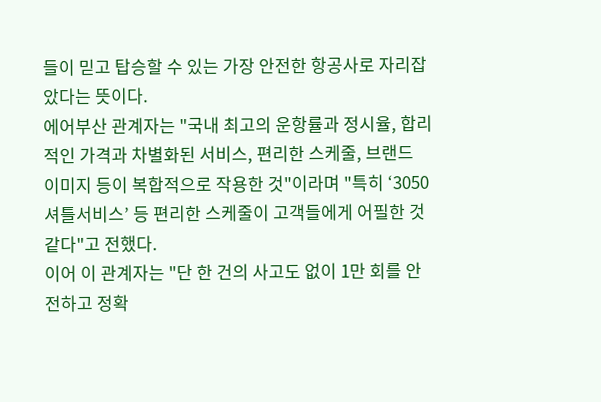들이 믿고 탑승할 수 있는 가장 안전한 항공사로 자리잡았다는 뜻이다.
에어부산 관계자는 "국내 최고의 운항률과 정시율, 합리적인 가격과 차별화된 서비스, 편리한 스케줄, 브랜드 이미지 등이 복합적으로 작용한 것"이라며 "특히 ‘3050셔틀서비스’ 등 편리한 스케줄이 고객들에게 어필한 것 같다"고 전했다.
이어 이 관계자는 "단 한 건의 사고도 없이 1만 회를 안전하고 정확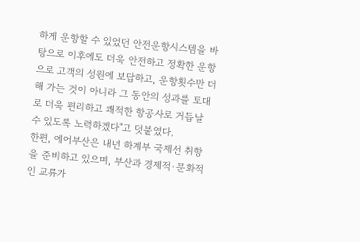하게 운항할 수 있었던 안전운항시스템을 바탕으로 이후에도 더욱 안전하고 정확한 운항으로 고객의 성원에 보답하고, 운항횟수만 더해 가는 것이 아니라 그 동안의 성과를 토대로 더욱 편리하고 쾌적한 항공사로 거듭날 수 있도록 노력하겠다"고 덧붙였다.
한편, 에어부산은 내년 하계부 국제선 취항을 준비하고 있으며, 부산과 경제적·문화적인 교류가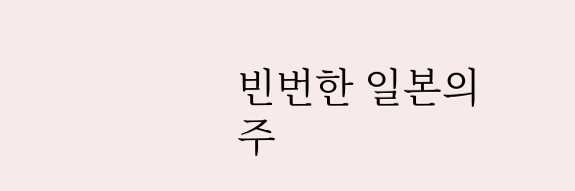빈번한 일본의 주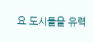요 도시들을 유력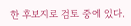한 후보지로 검토 중에 있다.